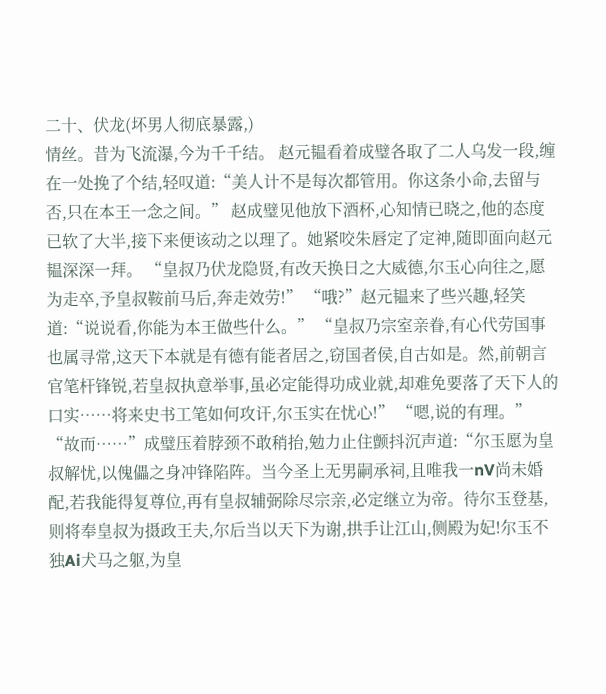二十、伏龙(坏男人彻底暴露,)
情丝。昔为飞流瀑,今为千千结。 赵元韫看着成璧各取了二人乌发一段,缠在一处挽了个结,轻叹道:“美人计不是每次都管用。你这条小命,去留与否,只在本王一念之间。” 赵成璧见他放下酒杯,心知情已晓之,他的态度已软了大半,接下来便该动之以理了。她紧咬朱唇定了定神,随即面向赵元韫深深一拜。 “皇叔乃伏龙隐贤,有改天换日之大威德,尔玉心向往之,愿为走卒,予皇叔鞍前马后,奔走效劳!” “哦?”赵元韫来了些兴趣,轻笑道:“说说看,你能为本王做些什么。” “皇叔乃宗室亲眷,有心代劳国事也属寻常,这天下本就是有德有能者居之,窃国者侯,自古如是。然,前朝言官笔杆锋锐,若皇叔执意举事,虽必定能得功成业就,却难免要落了天下人的口实……将来史书工笔如何攻讦,尔玉实在忧心!” “嗯,说的有理。” “故而……”成璧压着脖颈不敢稍抬,勉力止住颤抖沉声道:“尔玉愿为皇叔解忧,以傀儡之身冲锋陷阵。当今圣上无男嗣承祠,且唯我一nV尚未婚配,若我能得复尊位,再有皇叔辅弼除尽宗亲,必定继立为帝。待尔玉登基,则将奉皇叔为摄政王夫,尔后当以天下为谢,拱手让江山,侧殿为妃!尔玉不独Ai犬马之躯,为皇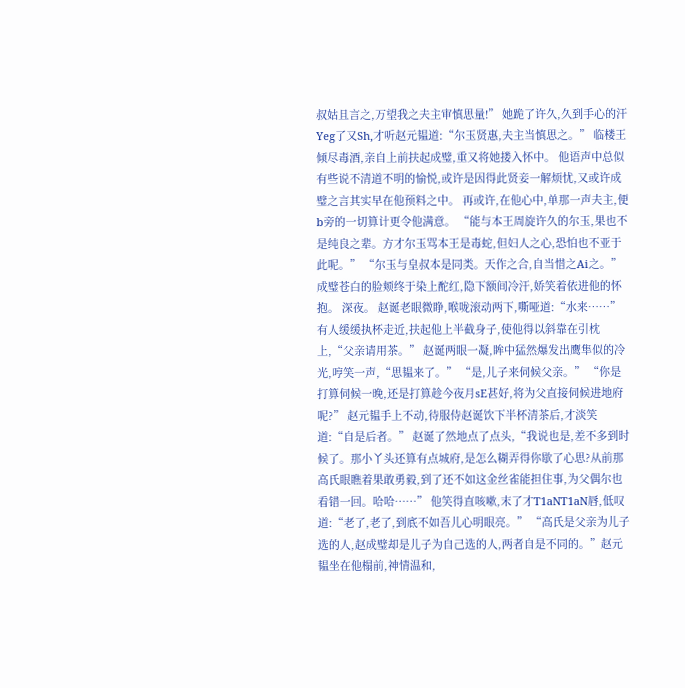叔姑且言之,万望我之夫主审慎思量!” 她跪了许久,久到手心的汗Yeg了又Sh,才听赵元韫道:“尔玉贤惠,夫主当慎思之。” 临楼王倾尽毒酒,亲自上前扶起成璧,重又将她搂入怀中。 他语声中总似有些说不清道不明的愉悦,或许是因得此贤妾一解烦忧,又或许成璧之言其实早在他预料之中。 再或许,在他心中,单那一声夫主,便b旁的一切算计更令他满意。 “能与本王周旋许久的尔玉,果也不是纯良之辈。方才尔玉骂本王是毒蛇,但妇人之心,恐怕也不亚于此呢。” “尔玉与皇叔本是同类。天作之合,自当惜之Ai之。” 成璧苍白的脸颊终于染上酡红,隐下额间冷汗,娇笑着依进他的怀抱。 深夜。 赵诞老眼微睁,喉咙滚动两下,嘶哑道:“水来……” 有人缓缓执杯走近,扶起他上半截身子,使他得以斜靠在引枕上,“父亲请用茶。” 赵诞两眼一凝,眸中猛然爆发出鹰隼似的冷光,哼笑一声,“思韫来了。” “是,儿子来伺候父亲。” “你是打算伺候一晚,还是打算趁今夜月sE甚好,将为父直接伺候进地府呢?” 赵元韫手上不动,待服侍赵诞饮下半杯清茶后,才淡笑道:“自是后者。” 赵诞了然地点了点头,“我说也是,差不多到时候了。那小丫头还算有点城府,是怎么糊弄得你歇了心思?从前那高氏眼瞧着果敢勇毅,到了还不如这金丝雀能担住事,为父偶尔也看错一回。哈哈……” 他笑得直咳嗽,末了才T1aNT1aN唇,低叹道:“老了,老了,到底不如吾儿心明眼亮。” “高氏是父亲为儿子选的人,赵成璧却是儿子为自己选的人,两者自是不同的。”赵元韫坐在他榻前,神情温和,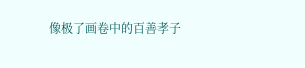像极了画卷中的百善孝子